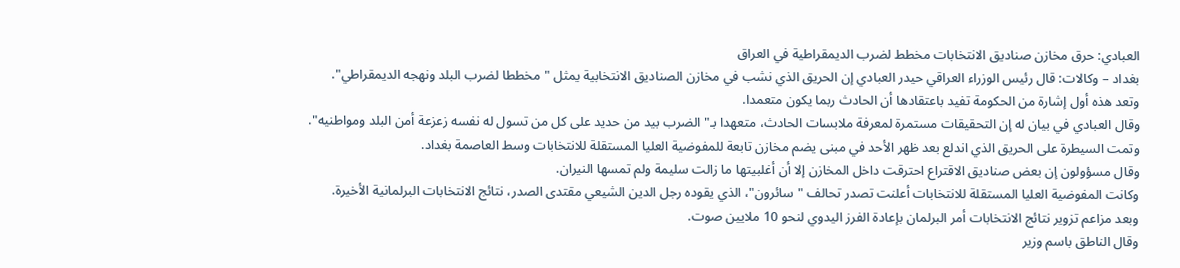العبادي: حرق مخازن صناديق الانتخابات مخطط لضرب الديمقراطية في العراق
بغداد – وكالات: قال رئيس الوزراء العراقي حيدر العبادي إن الحريق الذي نشب في مخازن الصناديق الانتخابية يمثل "مخططا لضرب البلد ونهجه الديمقراطي".
وتعد هذه أول إشارة من الحكومة تفيد باعتقادها أن الحادث ربما يكون متعمدا.
وقال العبادي في بيان له إن التحقيقات مستمرة لمعرفة ملابسات الحادث، متعهدا بـ"الضرب بيد من حديد على كل من تسول له نفسه زعزعة أمن البلد ومواطنيه".
وتمت السيطرة على الحريق الذي اندلع بعد ظهر الأحد في مبنى يضم مخازن تابعة للمفوضية العليا المستقلة للانتخابات وسط العاصمة بغداد.
وقال مسؤولون إن بعض صناديق الاقتراع احترقت داخل المخازن إلا أن أغلبيتها ما زالت سليمة ولم تمسها النيران.
وكانت المفوضية العليا المستقلة للانتخابات أعلنت تصدر تحالف "سائرون"، الذي يقوده رجل الدين الشيعي مقتدى الصدر، نتائج الانتخابات البرلمانية الأخيرة.
وبعد مزاعم تزوير نتائج الانتخابات أمر البرلمان بإعادة الفرز اليدوي لنحو 10 ملايين صوت.
وقال الناطق باسم وزير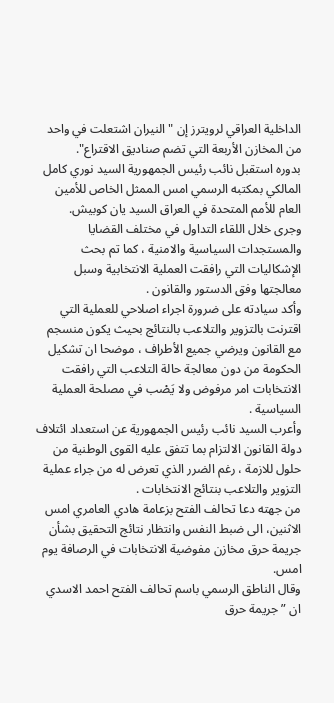الداخلية العراقي لرويترز إن " النيران اشتعلت في واحد من المخازن الأربعة التي تضم صناديق الاقتراع".
بدوره استقبل نائب رئيس الجمهورية السيد نوري كامل المالكي بمكتبه الرسمي امس الممثل الخاص للأمين العام للأمم المتحدة في العراق السيد يان كوبيش.
وجرى خلال اللقاء التداول في مختلف القضايا والمستجدات السياسية والامنية ، كما تم بحث الإشكاليات التي رافقت العملية الانتخابية وسبل معالجتها وفق الدستور والقانون .
وأكد سيادته على ضرورة اجراء اصلاحي للعملية التي اقترنت بالتزوير والتلاعب بالنتائج بحيث يكون منسجم مع القانون ويرضي جميع الأطراف ، موضحا ان تشكيل الحكومة من دون معالجة حالة التلاعب التي رافقت الانتخابات امر مرفوض ولا يَصْب في مصلحة العملية السياسية .
وأعرب السيد نائب رئيس الجمهورية عن استعداد ائتلاف دولة القانون الالتزام بما تتفق عليه القوى الوطنية من حلول للازمة ، رغم الضرر الذي تعرض له من جراء عملية التزوير والتلاعب بنتائج الانتخابات .
من جهته دعا تحالف الفتح بزعامة هادي العامري امس الاثنين، الى ضبط النفس وانتظار نتائج التحقيق بشأن جريمة حرق مخازن مفوضية الانتخابات في الرصافة يوم امس.
وقال الناطق الرسمي باسم تحالف الفتح احمد الاسدي ان ” جريمة حرق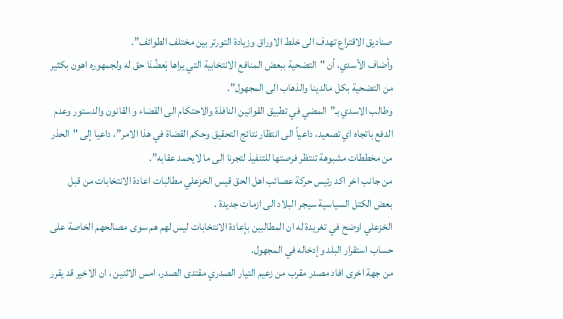صناديق الاقتراع تهدف الى خلط الاوراق وزيادة التورتر بين مختلف الطوائف”.
وأضاف الأسدي، أن "التضحية ببعض المنافع الانتخابية التي يراها بَعضُنَا حق له ولجمهوره اهون بكثير من التضحية بكل مالدينا والذهاب الى المجهول”.
وطالب الاسدي بـ”المضي في تطبيق القوانين النافذة والاحتكام الى القضاء و القانون والدستور وعدم الدفع باتجاه اي تصعيد، داعياً الى انتظار نتائج التحقيق وحكم القضاة في هذا الامر”، داعيا إلى "الحذر من مخططات مشبوهة تنتظر فرصتها للتنفيذ لتجرنا الى ما لايحمد عقابه”.
من جانب اخر اكد رئيس حركة عصائب اهل الحق قيس الخزعلي مطالبات اعادة الانتخابات من قبل بعض الكتل السياسية سيجر البلاد الى ازمات جديدة .
الخزعلي اوضح في تغريدة له ان المطالبين بإعادة الانتخابات ليس لهم هم سوى مصالحهم الخاصة على حساب استقرار البلد وإدخاله في المجهول.
من جهة اخرى افاد مصدر مقرب من زعيم التيار الصدري مقتدى الصدر، امس الاثنين ، ان الاخير قد يقرر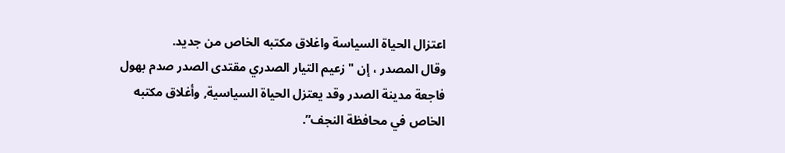اعتزال الحياة السياسة واغلاق مكتبه الخاص من جديد.
وقال المصدر ، إن "زعيم التيار الصدري مقتدى الصدر صدم بهول فاجعة مدينة الصدر وقد يعتزل الحياة السياسية, وأغلاق مكتبه الخاص في محافظة النجف”.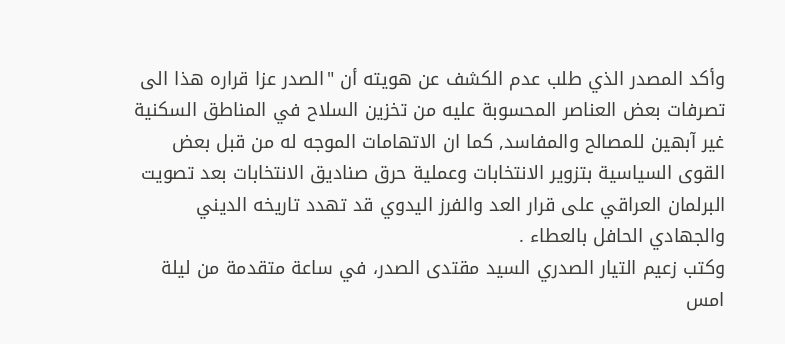وأكد المصدر الذي طلب عدم الكشف عن هويته أن "الصدر عزا قراره هذا الى تصرفات بعض العناصر المحسوبة عليه من تخزين السلاح في المناطق السكنية غير آبهين للمصالح والمفاسد, كما ان الاتهامات الموجه له من قبل بعض القوى السياسية بتزوير الانتخابات وعملية حرق صناديق الانتخابات بعد تصويت البرلمان العراقي على قرار العد والفرز اليدوي قد تهدد تاريخه الديني والجهادي الحافل بالعطاء .
وكتب زعيم التيار الصدري السيد مقتدى الصدر، في ساعة متقدمة من ليلة امس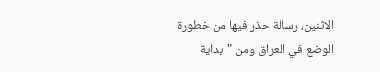الاثنين، رسالة حذر فيها من خطورة الوضع في العراق ومن "بداية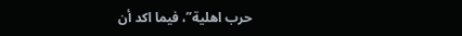حرب اهلية”، فيما اكد أن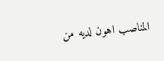المناصب اهون لديه من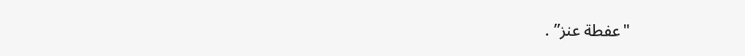"عفطة عنز” .